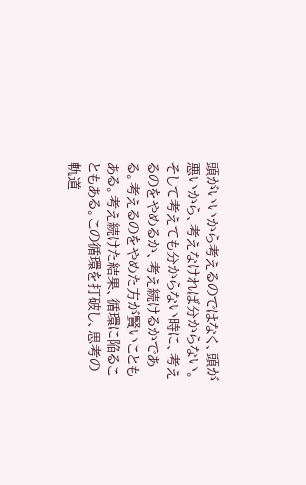頭がいいから考えるのではなく、頭が悪いから、考えなければ分からない。そして考えても分からない時に、考えるのをやめるか、考え続けるかである。考えるのをやめた方が賢いこともある。考え続けた結果、循環に陥ることもある。この循環を打破し、思考の軌道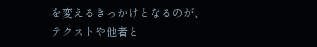を変えるきっかけとなるのが、テクストや他者と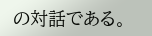の対話である。